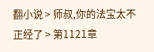翻小说 > 师叔,你的法宝太不正经了 > 第1121章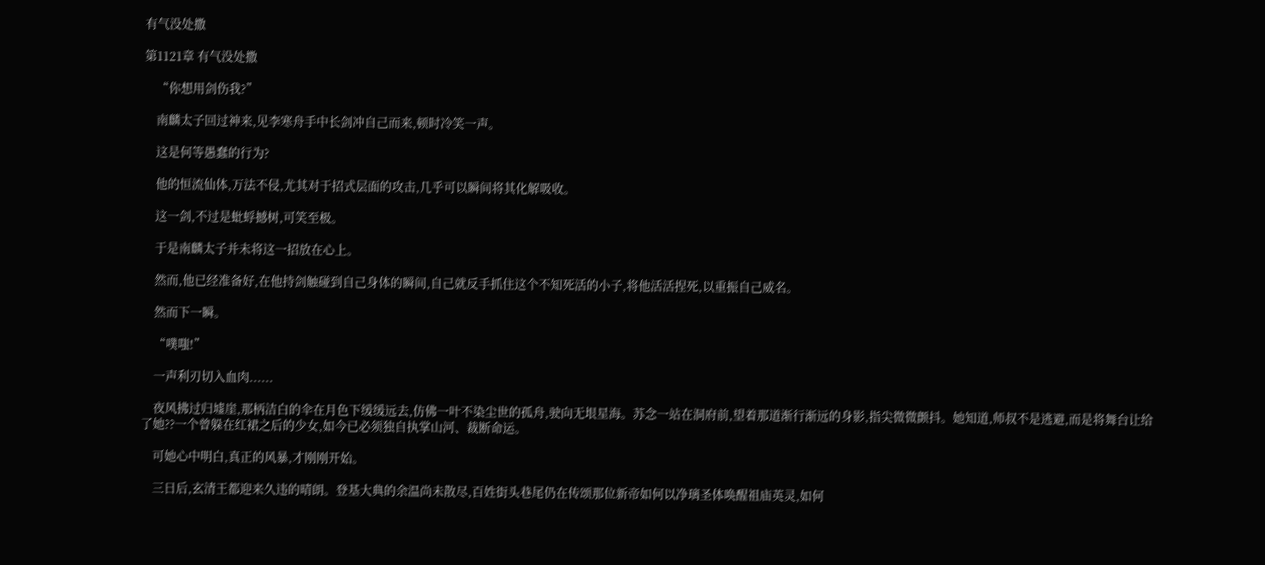有气没处撒

第1121章 有气没处撒

    “你想用剑伤我?”

    南麟太子回过神来,见李寒舟手中长剑冲自己而来,顿时冷笑一声。

    这是何等愚蠢的行为?

    他的恒流仙体,万法不侵,尤其对于招式层面的攻击,几乎可以瞬间将其化解吸收。

    这一剑,不过是蚍蜉撼树,可笑至极。

    于是南麟太子并未将这一招放在心上。

    然而,他已经准备好,在他持剑触碰到自己身体的瞬间,自己就反手抓住这个不知死活的小子,将他活活捏死,以重振自己威名。

    然而下一瞬。

    “噗嗤!”

    一声利刃切入血肉......

    夜风拂过归墟崖,那柄洁白的伞在月色下缓缓远去,仿佛一叶不染尘世的孤舟,驶向无垠星海。苏念一站在洞府前,望着那道渐行渐远的身影,指尖微微颤抖。她知道,师叔不是逃避,而是将舞台让给了她??一个曾躲在红裙之后的少女,如今已必须独自执掌山河、裁断命运。

    可她心中明白,真正的风暴,才刚刚开始。

    三日后,玄清王都迎来久违的晴朗。登基大典的余温尚未散尽,百姓街头巷尾仍在传颂那位新帝如何以净璃圣体唤醒祖庙英灵,如何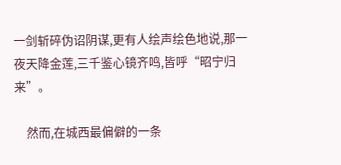一剑斩碎伪诏阴谋,更有人绘声绘色地说,那一夜天降金莲,三千鉴心镜齐鸣,皆呼“昭宁归来”。

    然而,在城西最偏僻的一条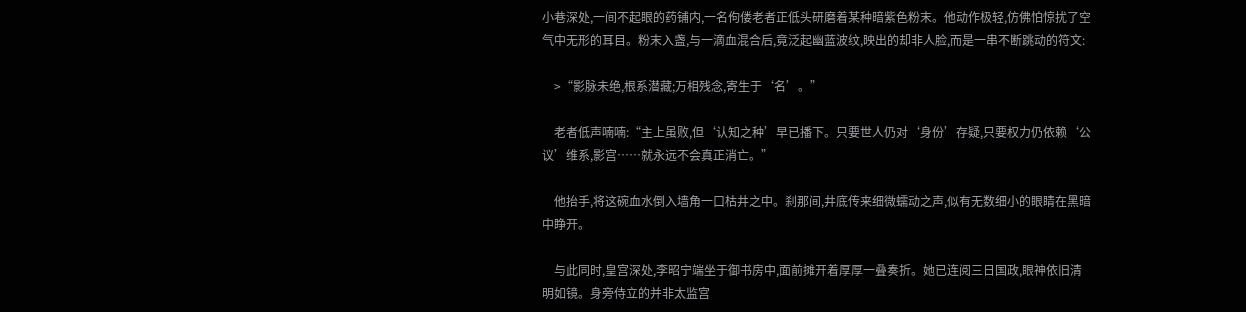小巷深处,一间不起眼的药铺内,一名佝偻老者正低头研磨着某种暗紫色粉末。他动作极轻,仿佛怕惊扰了空气中无形的耳目。粉末入盏,与一滴血混合后,竟泛起幽蓝波纹,映出的却非人脸,而是一串不断跳动的符文:

    >“影脉未绝,根系潜藏;万相残念,寄生于‘名’。”

    老者低声喃喃:“主上虽败,但‘认知之种’早已播下。只要世人仍对‘身份’存疑,只要权力仍依赖‘公议’维系,影宫……就永远不会真正消亡。”

    他抬手,将这碗血水倒入墙角一口枯井之中。刹那间,井底传来细微蠕动之声,似有无数细小的眼睛在黑暗中睁开。

    与此同时,皇宫深处,李昭宁端坐于御书房中,面前摊开着厚厚一叠奏折。她已连阅三日国政,眼神依旧清明如镜。身旁侍立的并非太监宫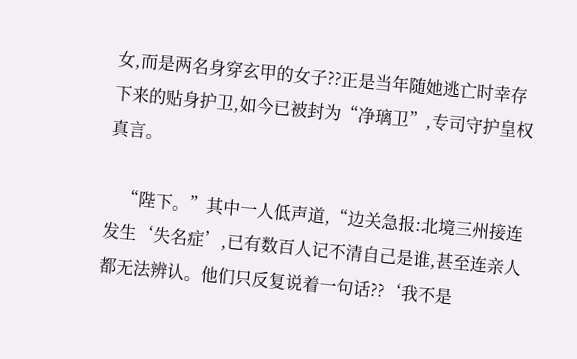女,而是两名身穿玄甲的女子??正是当年随她逃亡时幸存下来的贴身护卫,如今已被封为“净璃卫”,专司守护皇权真言。

    “陛下。”其中一人低声道,“边关急报:北境三州接连发生‘失名症’,已有数百人记不清自己是谁,甚至连亲人都无法辨认。他们只反复说着一句话??‘我不是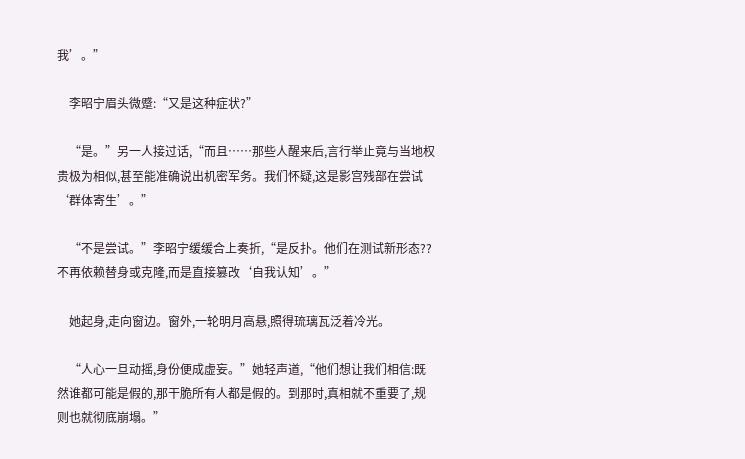我’。”

    李昭宁眉头微蹙:“又是这种症状?”

    “是。”另一人接过话,“而且……那些人醒来后,言行举止竟与当地权贵极为相似,甚至能准确说出机密军务。我们怀疑,这是影宫残部在尝试‘群体寄生’。”

    “不是尝试。”李昭宁缓缓合上奏折,“是反扑。他们在测试新形态??不再依赖替身或克隆,而是直接篡改‘自我认知’。”

    她起身,走向窗边。窗外,一轮明月高悬,照得琉璃瓦泛着冷光。

    “人心一旦动摇,身份便成虚妄。”她轻声道,“他们想让我们相信:既然谁都可能是假的,那干脆所有人都是假的。到那时,真相就不重要了,规则也就彻底崩塌。”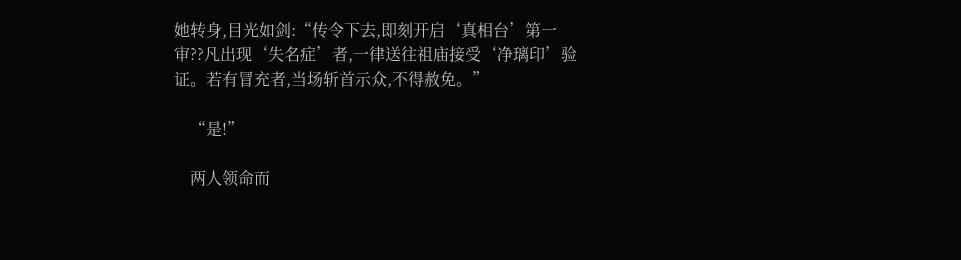她转身,目光如剑:“传令下去,即刻开启‘真相台’第一审??凡出现‘失名症’者,一律送往祖庙接受‘净璃印’验证。若有冒充者,当场斩首示众,不得赦免。”

    “是!”

    两人领命而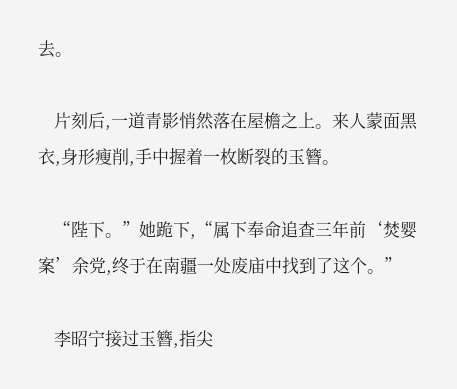去。

    片刻后,一道青影悄然落在屋檐之上。来人蒙面黑衣,身形瘦削,手中握着一枚断裂的玉簪。

    “陛下。”她跪下,“属下奉命追查三年前‘焚婴案’余党,终于在南疆一处废庙中找到了这个。”

    李昭宁接过玉簪,指尖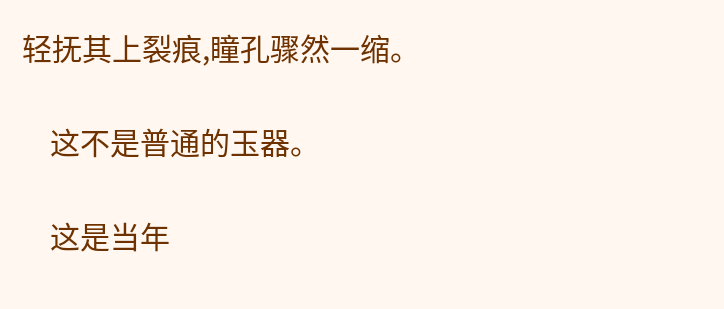轻抚其上裂痕,瞳孔骤然一缩。

    这不是普通的玉器。

    这是当年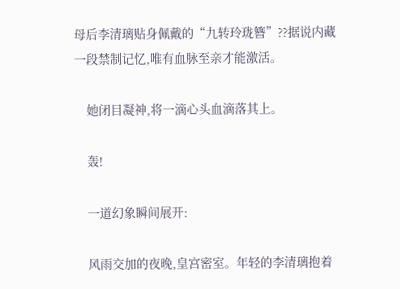母后李清璃贴身佩戴的“九转玲珑簪”??据说内藏一段禁制记忆,唯有血脉至亲才能激活。

    她闭目凝神,将一滴心头血滴落其上。

    轰!

    一道幻象瞬间展开:

    风雨交加的夜晚,皇宫密室。年轻的李清璃抱着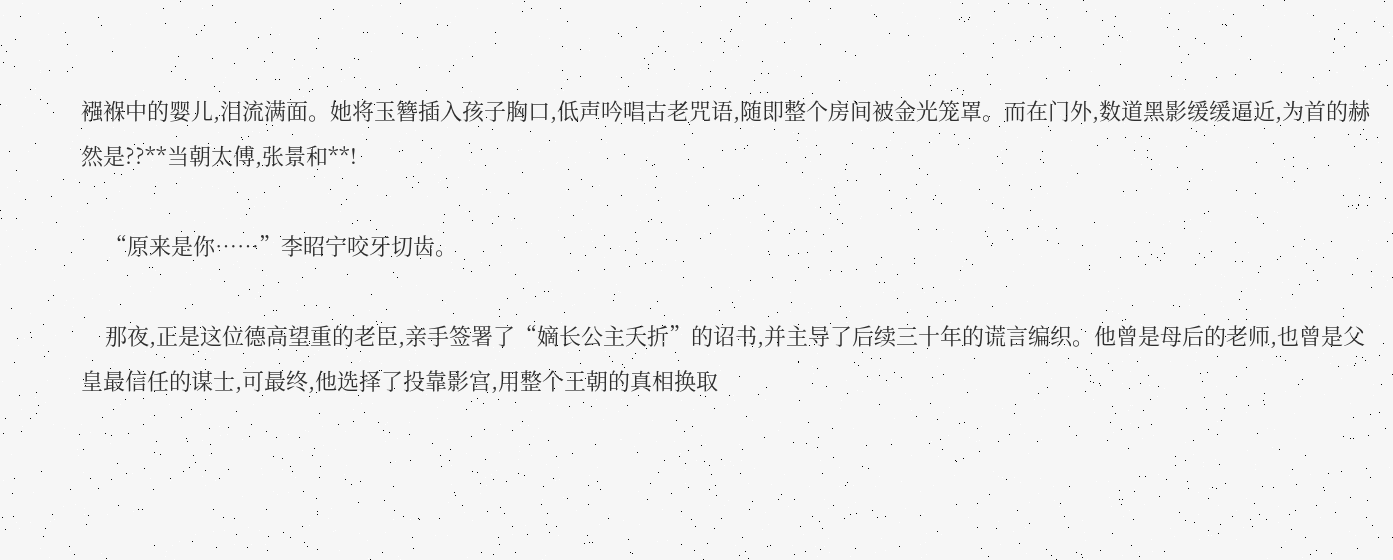襁褓中的婴儿,泪流满面。她将玉簪插入孩子胸口,低声吟唱古老咒语,随即整个房间被金光笼罩。而在门外,数道黑影缓缓逼近,为首的赫然是??**当朝太傅,张景和**!

    “原来是你……”李昭宁咬牙切齿。

    那夜,正是这位德高望重的老臣,亲手签署了“嫡长公主夭折”的诏书,并主导了后续三十年的谎言编织。他曾是母后的老师,也曾是父皇最信任的谋士,可最终,他选择了投靠影宫,用整个王朝的真相换取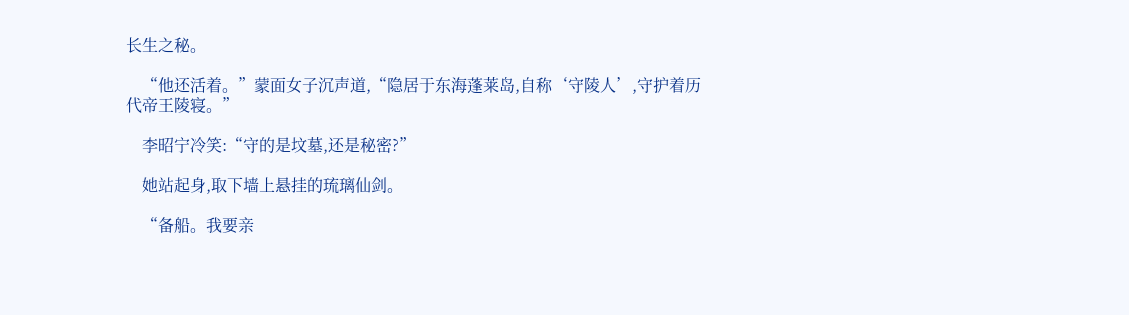长生之秘。

    “他还活着。”蒙面女子沉声道,“隐居于东海蓬莱岛,自称‘守陵人’,守护着历代帝王陵寝。”

    李昭宁冷笑:“守的是坟墓,还是秘密?”

    她站起身,取下墙上悬挂的琉璃仙剑。

    “备船。我要亲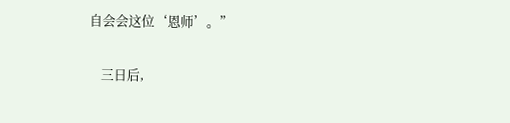自会会这位‘恩师’。”

    三日后,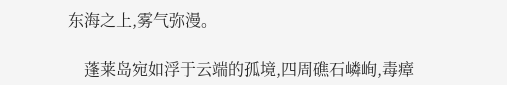东海之上,雾气弥漫。

    蓬莱岛宛如浮于云端的孤境,四周礁石嶙峋,毒瘴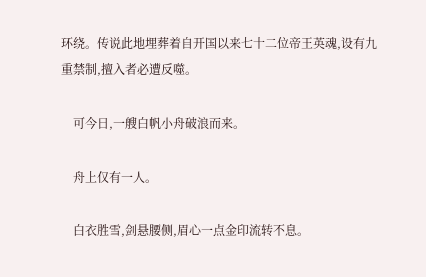环绕。传说此地埋葬着自开国以来七十二位帝王英魂,设有九重禁制,擅入者必遭反噬。

    可今日,一艘白帆小舟破浪而来。

    舟上仅有一人。

    白衣胜雪,剑悬腰侧,眉心一点金印流转不息。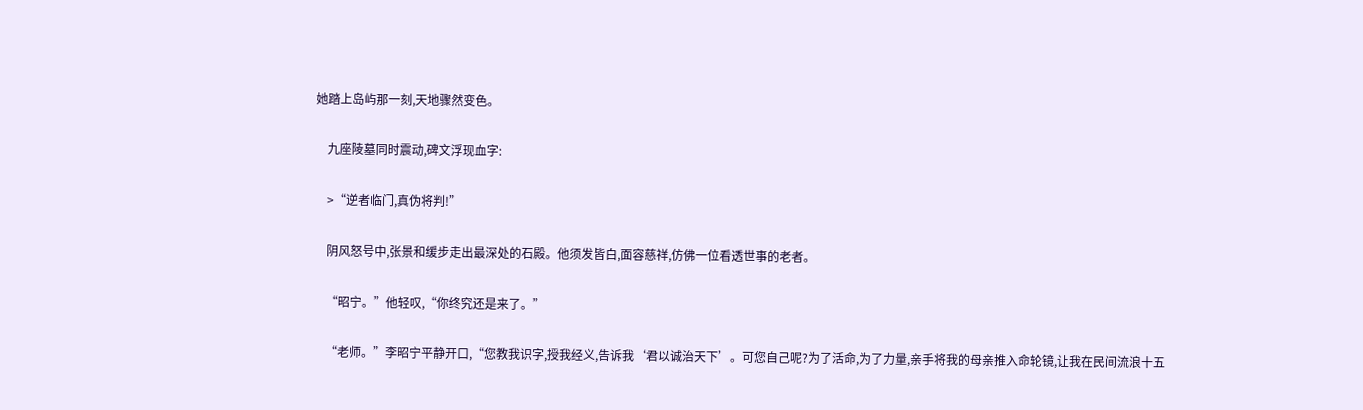她踏上岛屿那一刻,天地骤然变色。

    九座陵墓同时震动,碑文浮现血字:

    >“逆者临门,真伪将判!”

    阴风怒号中,张景和缓步走出最深处的石殿。他须发皆白,面容慈祥,仿佛一位看透世事的老者。

    “昭宁。”他轻叹,“你终究还是来了。”

    “老师。”李昭宁平静开口,“您教我识字,授我经义,告诉我‘君以诚治天下’。可您自己呢?为了活命,为了力量,亲手将我的母亲推入命轮镜,让我在民间流浪十五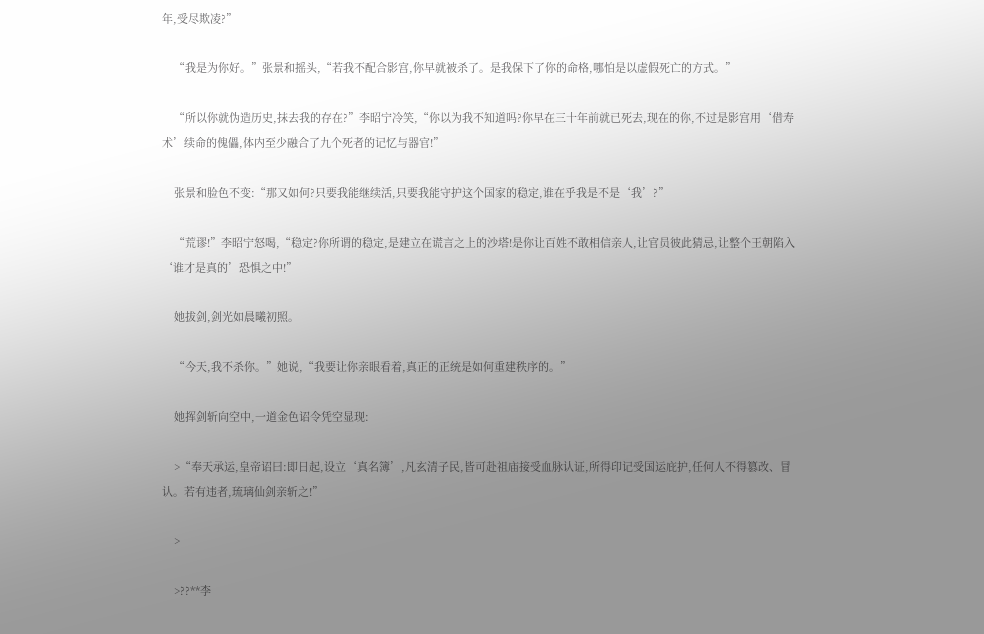年,受尽欺凌?”

    “我是为你好。”张景和摇头,“若我不配合影宫,你早就被杀了。是我保下了你的命格,哪怕是以虚假死亡的方式。”

    “所以你就伪造历史,抹去我的存在?”李昭宁冷笑,“你以为我不知道吗?你早在三十年前就已死去,现在的你,不过是影宫用‘借寿术’续命的傀儡,体内至少融合了九个死者的记忆与器官!”

    张景和脸色不变:“那又如何?只要我能继续活,只要我能守护这个国家的稳定,谁在乎我是不是‘我’?”

    “荒谬!”李昭宁怒喝,“稳定?你所谓的稳定,是建立在谎言之上的沙塔!是你让百姓不敢相信亲人,让官员彼此猜忌,让整个王朝陷入‘谁才是真的’恐惧之中!”

    她拔剑,剑光如晨曦初照。

    “今天,我不杀你。”她说,“我要让你亲眼看着,真正的正统是如何重建秩序的。”

    她挥剑斩向空中,一道金色诏令凭空显现:

    >“奉天承运,皇帝诏曰:即日起,设立‘真名簿’,凡玄清子民,皆可赴祖庙接受血脉认证,所得印记受国运庇护,任何人不得篡改、冒认。若有违者,琉璃仙剑亲斩之!”

    >

    >??**李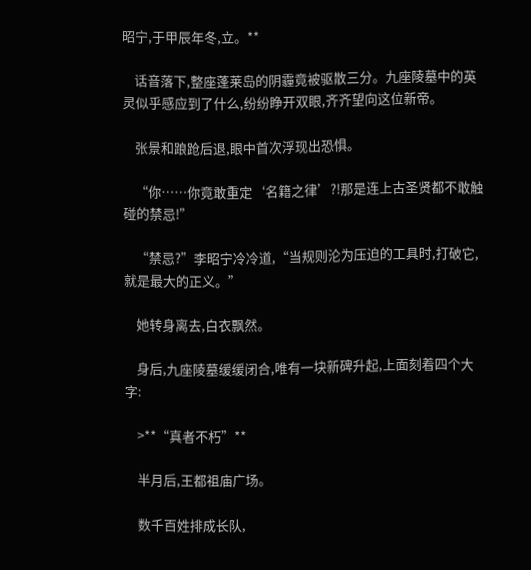昭宁,于甲辰年冬,立。**

    话音落下,整座蓬莱岛的阴霾竟被驱散三分。九座陵墓中的英灵似乎感应到了什么,纷纷睁开双眼,齐齐望向这位新帝。

    张景和踉跄后退,眼中首次浮现出恐惧。

    “你……你竟敢重定‘名籍之律’?!那是连上古圣贤都不敢触碰的禁忌!”

    “禁忌?”李昭宁冷冷道,“当规则沦为压迫的工具时,打破它,就是最大的正义。”

    她转身离去,白衣飘然。

    身后,九座陵墓缓缓闭合,唯有一块新碑升起,上面刻着四个大字:

    >**“真者不朽”**

    半月后,王都祖庙广场。

    数千百姓排成长队,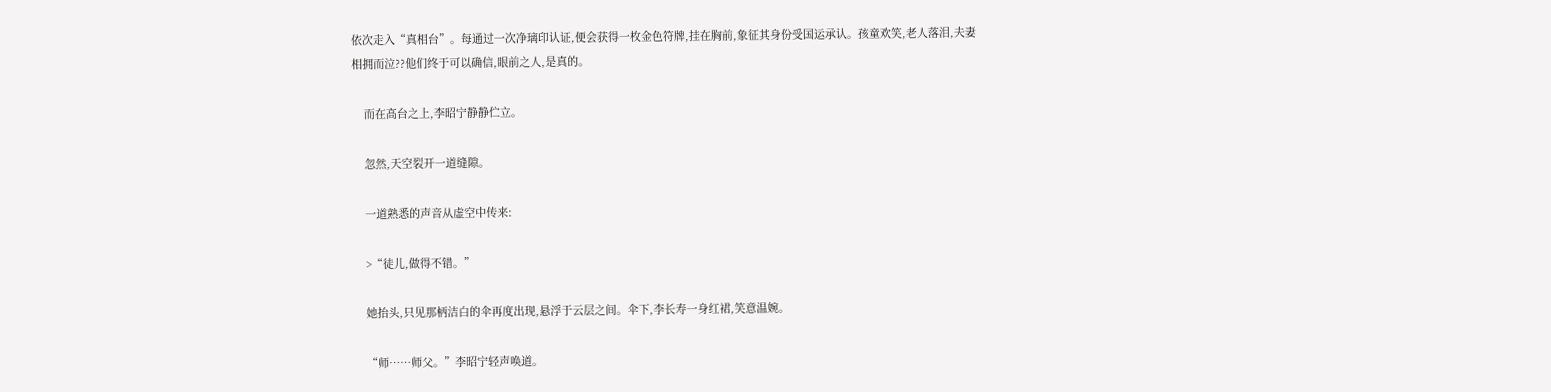依次走入“真相台”。每通过一次净璃印认证,便会获得一枚金色符牌,挂在胸前,象征其身份受国运承认。孩童欢笑,老人落泪,夫妻相拥而泣??他们终于可以确信,眼前之人,是真的。

    而在高台之上,李昭宁静静伫立。

    忽然,天空裂开一道缝隙。

    一道熟悉的声音从虚空中传来:

    >“徒儿,做得不错。”

    她抬头,只见那柄洁白的伞再度出现,悬浮于云层之间。伞下,李长寿一身红裙,笑意温婉。

    “师……师父。”李昭宁轻声唤道。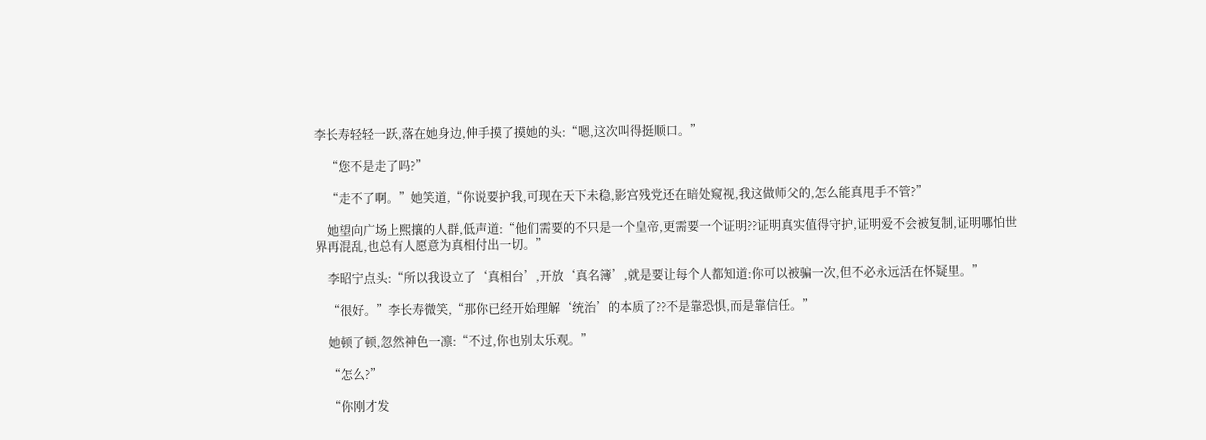李长寿轻轻一跃,落在她身边,伸手摸了摸她的头:“嗯,这次叫得挺顺口。”

    “您不是走了吗?”

    “走不了啊。”她笑道,“你说要护我,可现在天下未稳,影宫残党还在暗处窥视,我这做师父的,怎么能真甩手不管?”

    她望向广场上熙攘的人群,低声道:“他们需要的不只是一个皇帝,更需要一个证明??证明真实值得守护,证明爱不会被复制,证明哪怕世界再混乱,也总有人愿意为真相付出一切。”

    李昭宁点头:“所以我设立了‘真相台’,开放‘真名簿’,就是要让每个人都知道:你可以被骗一次,但不必永远活在怀疑里。”

    “很好。”李长寿微笑,“那你已经开始理解‘统治’的本质了??不是靠恐惧,而是靠信任。”

    她顿了顿,忽然神色一凛:“不过,你也别太乐观。”

    “怎么?”

    “你刚才发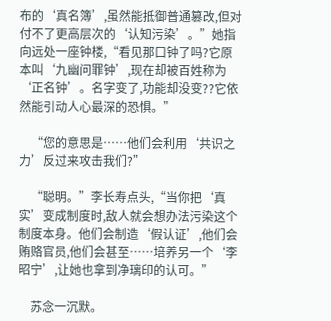布的‘真名簿’,虽然能抵御普通篡改,但对付不了更高层次的‘认知污染’。”她指向远处一座钟楼,“看见那口钟了吗?它原本叫‘九幽问罪钟’,现在却被百姓称为‘正名钟’。名字变了,功能却没变??它依然能引动人心最深的恐惧。”

    “您的意思是……他们会利用‘共识之力’反过来攻击我们?”

    “聪明。”李长寿点头,“当你把‘真实’变成制度时,敌人就会想办法污染这个制度本身。他们会制造‘假认证’,他们会贿赂官员,他们会甚至……培养另一个‘李昭宁’,让她也拿到净璃印的认可。”

    苏念一沉默。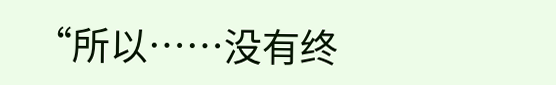“所以……没有终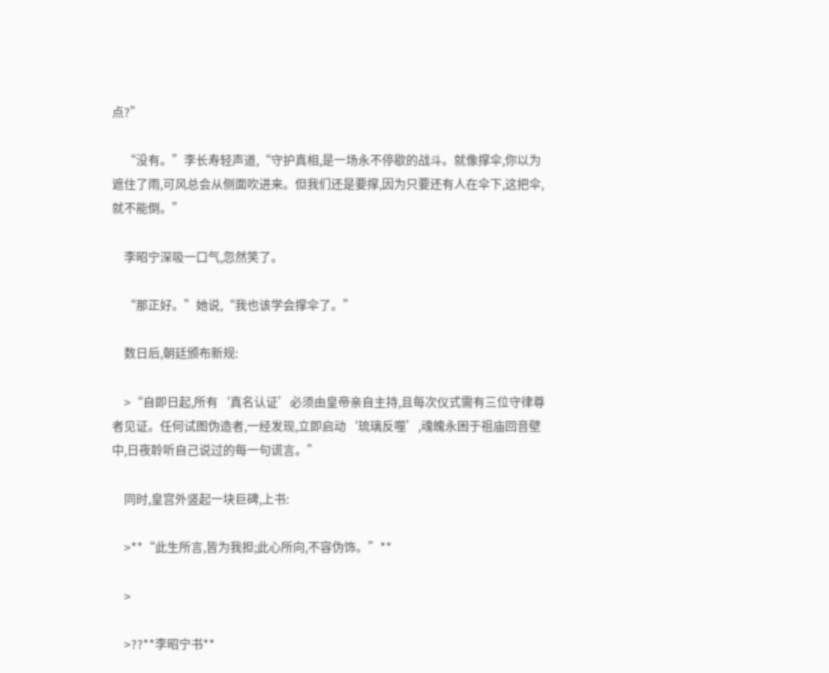点?”

    “没有。”李长寿轻声道,“守护真相,是一场永不停歇的战斗。就像撑伞,你以为遮住了雨,可风总会从侧面吹进来。但我们还是要撑,因为只要还有人在伞下,这把伞,就不能倒。”

    李昭宁深吸一口气,忽然笑了。

    “那正好。”她说,“我也该学会撑伞了。”

    数日后,朝廷颁布新规:

    >“自即日起,所有‘真名认证’必须由皇帝亲自主持,且每次仪式需有三位守律尊者见证。任何试图伪造者,一经发现,立即启动‘琉璃反噬’,魂魄永困于祖庙回音壁中,日夜聆听自己说过的每一句谎言。”

    同时,皇宫外竖起一块巨碑,上书:

    >**“此生所言,皆为我担;此心所向,不容伪饰。”**

    >

    >??**李昭宁书**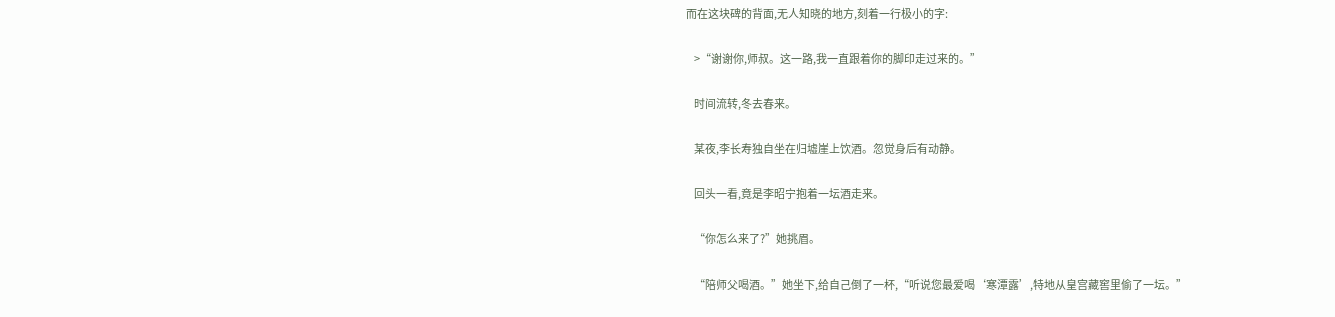而在这块碑的背面,无人知晓的地方,刻着一行极小的字:

    >“谢谢你,师叔。这一路,我一直跟着你的脚印走过来的。”

    时间流转,冬去春来。

    某夜,李长寿独自坐在归墟崖上饮酒。忽觉身后有动静。

    回头一看,竟是李昭宁抱着一坛酒走来。

    “你怎么来了?”她挑眉。

    “陪师父喝酒。”她坐下,给自己倒了一杯,“听说您最爱喝‘寒潭露’,特地从皇宫藏窖里偷了一坛。”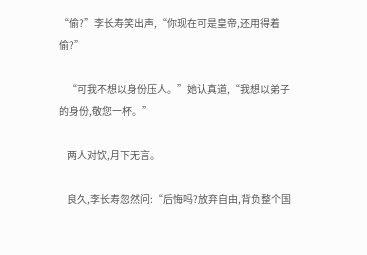“偷?”李长寿笑出声,“你现在可是皇帝,还用得着偷?”

    “可我不想以身份压人。”她认真道,“我想以弟子的身份,敬您一杯。”

    两人对饮,月下无言。

    良久,李长寿忽然问:“后悔吗?放弃自由,背负整个国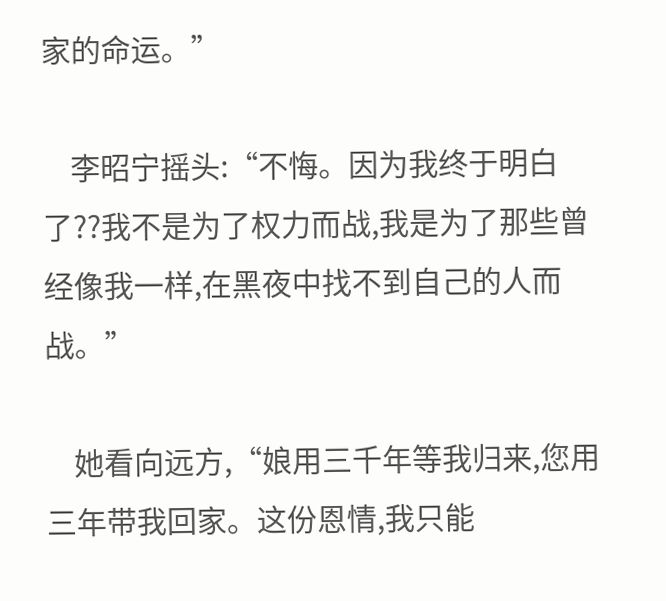家的命运。”

    李昭宁摇头:“不悔。因为我终于明白了??我不是为了权力而战,我是为了那些曾经像我一样,在黑夜中找不到自己的人而战。”

    她看向远方,“娘用三千年等我归来,您用三年带我回家。这份恩情,我只能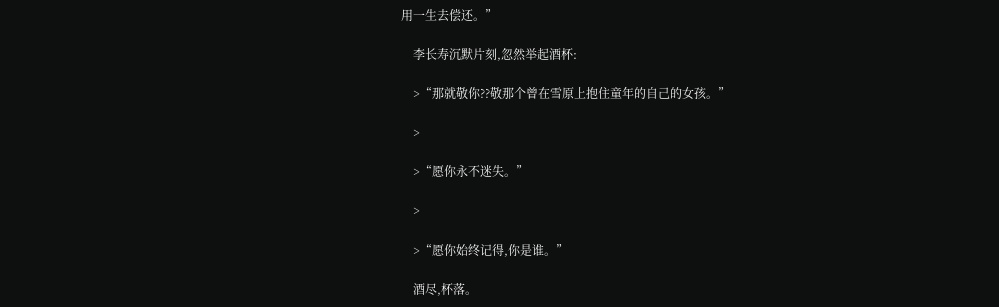用一生去偿还。”

    李长寿沉默片刻,忽然举起酒杯:

    >“那就敬你??敬那个曾在雪原上抱住童年的自己的女孩。”

    >

    >“愿你永不迷失。”

    >

    >“愿你始终记得,你是谁。”

    酒尽,杯落。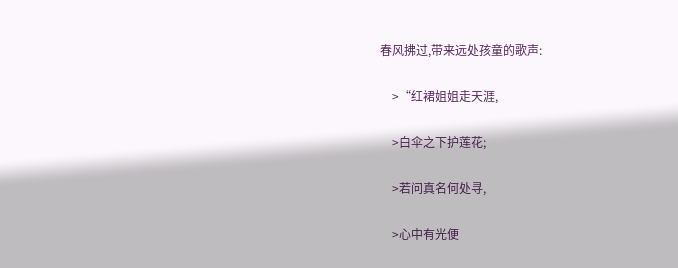春风拂过,带来远处孩童的歌声:

    >“红裙姐姐走天涯,

    >白伞之下护莲花;

    >若问真名何处寻,

    >心中有光便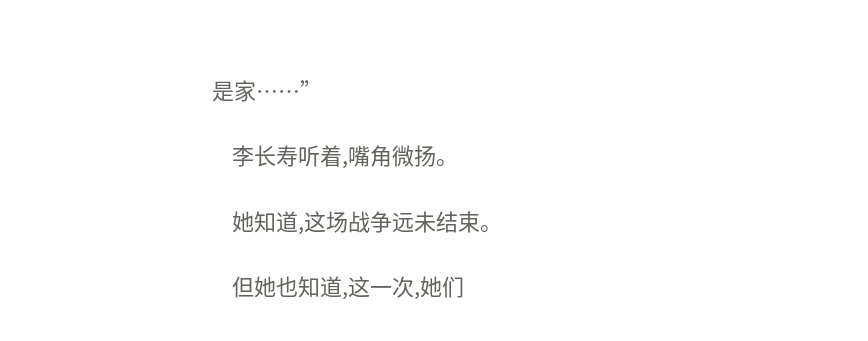是家……”

    李长寿听着,嘴角微扬。

    她知道,这场战争远未结束。

    但她也知道,这一次,她们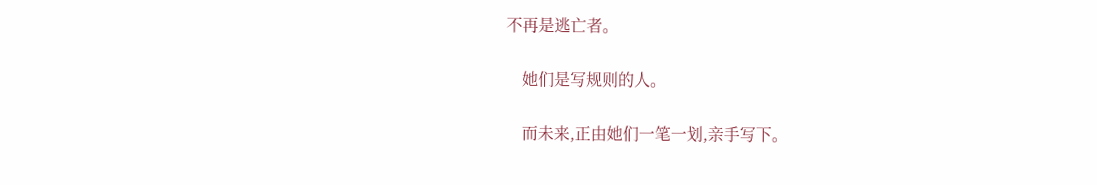不再是逃亡者。

    她们是写规则的人。

    而未来,正由她们一笔一划,亲手写下。